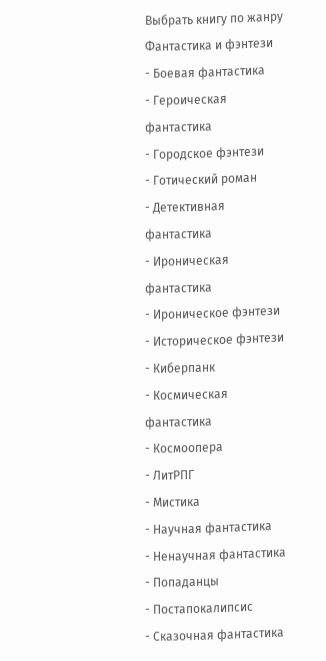Выбрать книгу по жанру
Фантастика и фэнтези
- Боевая фантастика
- Героическая фантастика
- Городское фэнтези
- Готический роман
- Детективная фантастика
- Ироническая фантастика
- Ироническое фэнтези
- Историческое фэнтези
- Киберпанк
- Космическая фантастика
- Космоопера
- ЛитРПГ
- Мистика
- Научная фантастика
- Ненаучная фантастика
- Попаданцы
- Постапокалипсис
- Сказочная фантастика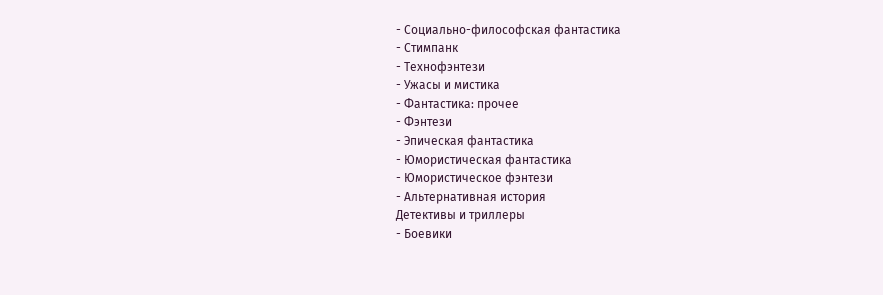- Социально-философская фантастика
- Стимпанк
- Технофэнтези
- Ужасы и мистика
- Фантастика: прочее
- Фэнтези
- Эпическая фантастика
- Юмористическая фантастика
- Юмористическое фэнтези
- Альтернативная история
Детективы и триллеры
- Боевики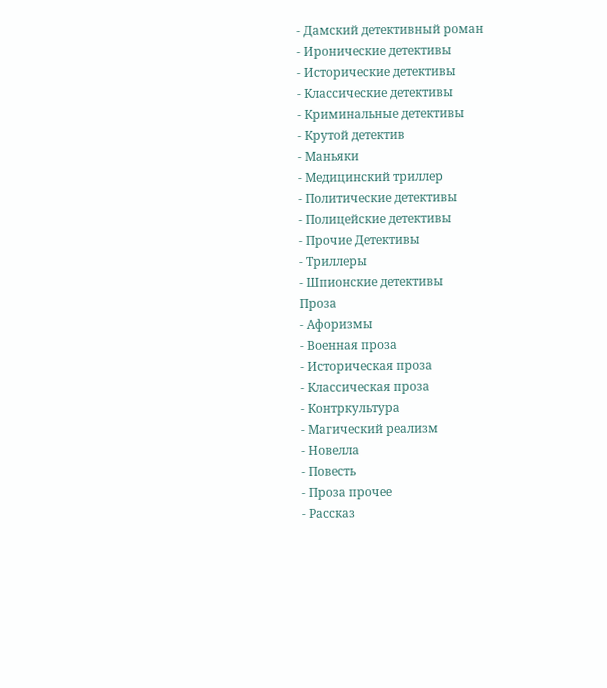- Дамский детективный роман
- Иронические детективы
- Исторические детективы
- Классические детективы
- Криминальные детективы
- Крутой детектив
- Маньяки
- Медицинский триллер
- Политические детективы
- Полицейские детективы
- Прочие Детективы
- Триллеры
- Шпионские детективы
Проза
- Афоризмы
- Военная проза
- Историческая проза
- Классическая проза
- Контркультура
- Магический реализм
- Новелла
- Повесть
- Проза прочее
- Рассказ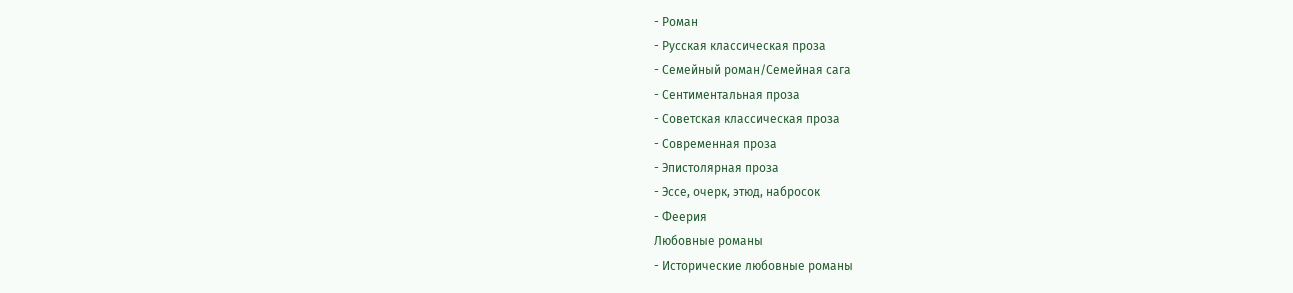- Роман
- Русская классическая проза
- Семейный роман/Семейная сага
- Сентиментальная проза
- Советская классическая проза
- Современная проза
- Эпистолярная проза
- Эссе, очерк, этюд, набросок
- Феерия
Любовные романы
- Исторические любовные романы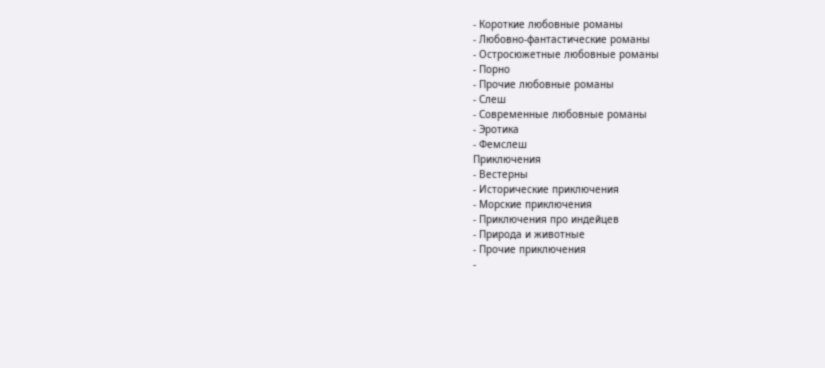- Короткие любовные романы
- Любовно-фантастические романы
- Остросюжетные любовные романы
- Порно
- Прочие любовные романы
- Слеш
- Современные любовные романы
- Эротика
- Фемслеш
Приключения
- Вестерны
- Исторические приключения
- Морские приключения
- Приключения про индейцев
- Природа и животные
- Прочие приключения
-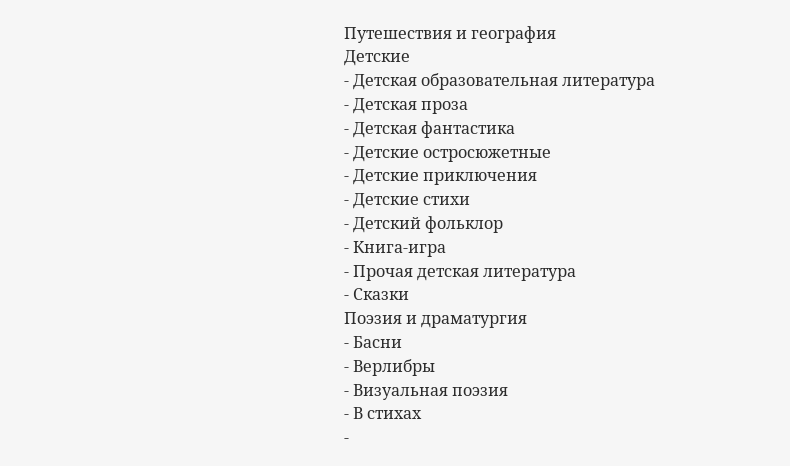Путешествия и география
Детские
- Детская образовательная литература
- Детская проза
- Детская фантастика
- Детские остросюжетные
- Детские приключения
- Детские стихи
- Детский фольклор
- Книга-игра
- Прочая детская литература
- Сказки
Поэзия и драматургия
- Басни
- Верлибры
- Визуальная поэзия
- В стихах
-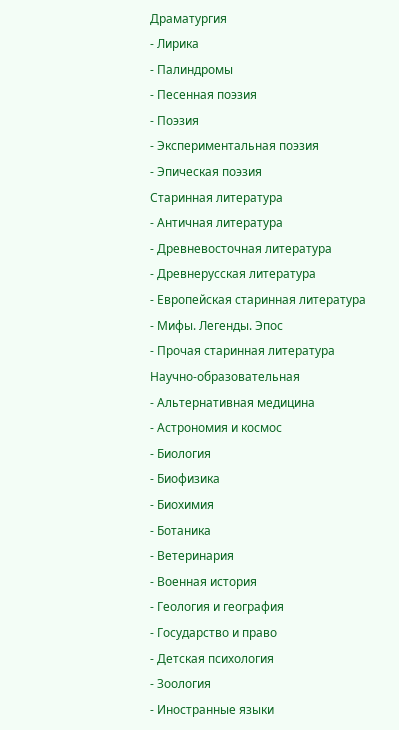Драматургия
- Лирика
- Палиндромы
- Песенная поэзия
- Поэзия
- Экспериментальная поэзия
- Эпическая поэзия
Старинная литература
- Античная литература
- Древневосточная литература
- Древнерусская литература
- Европейская старинная литература
- Мифы. Легенды. Эпос
- Прочая старинная литература
Научно-образовательная
- Альтернативная медицина
- Астрономия и космос
- Биология
- Биофизика
- Биохимия
- Ботаника
- Ветеринария
- Военная история
- Геология и география
- Государство и право
- Детская психология
- Зоология
- Иностранные языки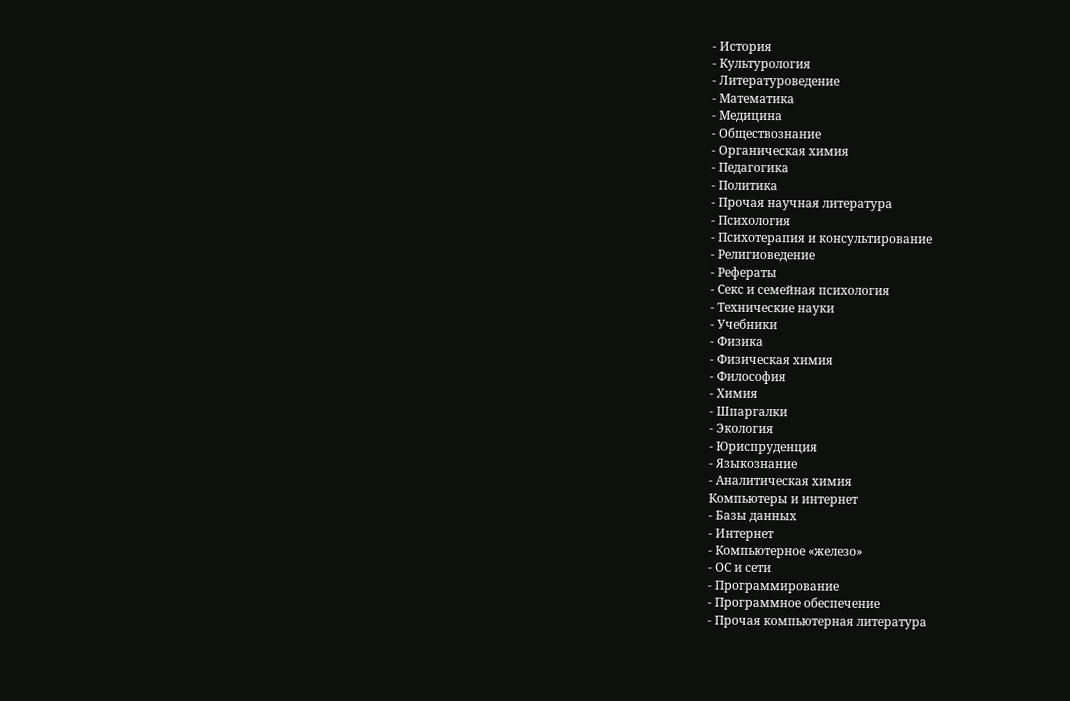- История
- Культурология
- Литературоведение
- Математика
- Медицина
- Обществознание
- Органическая химия
- Педагогика
- Политика
- Прочая научная литература
- Психология
- Психотерапия и консультирование
- Религиоведение
- Рефераты
- Секс и семейная психология
- Технические науки
- Учебники
- Физика
- Физическая химия
- Философия
- Химия
- Шпаргалки
- Экология
- Юриспруденция
- Языкознание
- Аналитическая химия
Компьютеры и интернет
- Базы данных
- Интернет
- Компьютерное «железо»
- ОС и сети
- Программирование
- Программное обеспечение
- Прочая компьютерная литература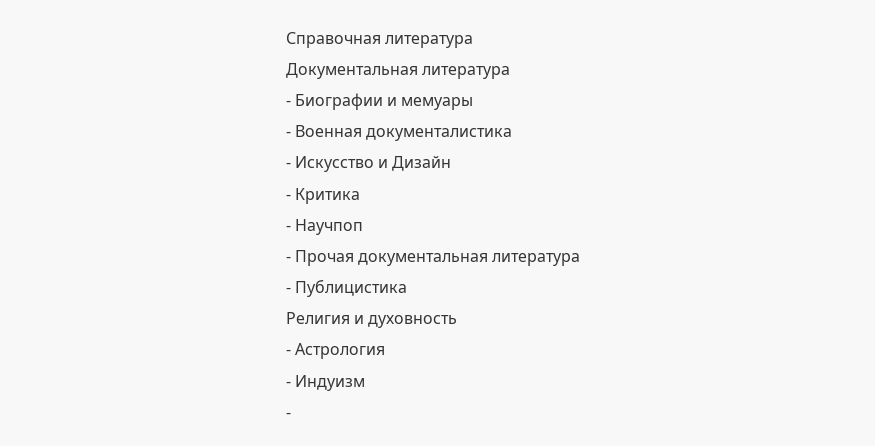Справочная литература
Документальная литература
- Биографии и мемуары
- Военная документалистика
- Искусство и Дизайн
- Критика
- Научпоп
- Прочая документальная литература
- Публицистика
Религия и духовность
- Астрология
- Индуизм
-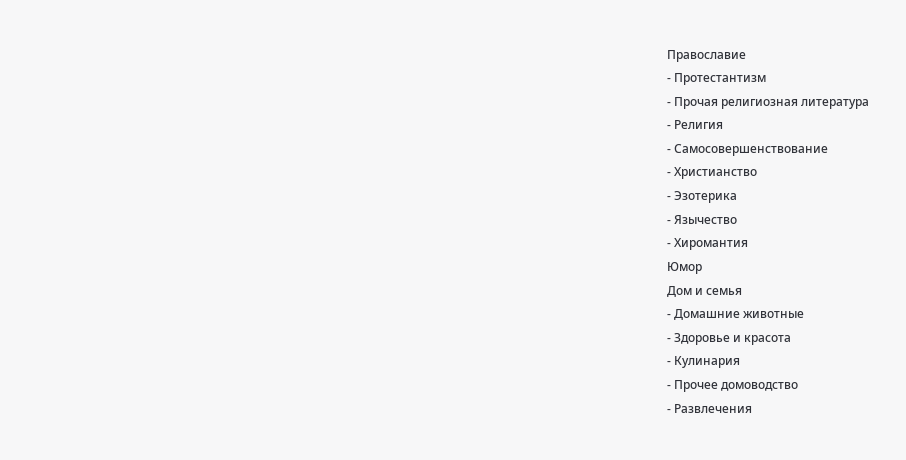Православие
- Протестантизм
- Прочая религиозная литература
- Религия
- Самосовершенствование
- Христианство
- Эзотерика
- Язычество
- Хиромантия
Юмор
Дом и семья
- Домашние животные
- Здоровье и красота
- Кулинария
- Прочее домоводство
- Развлечения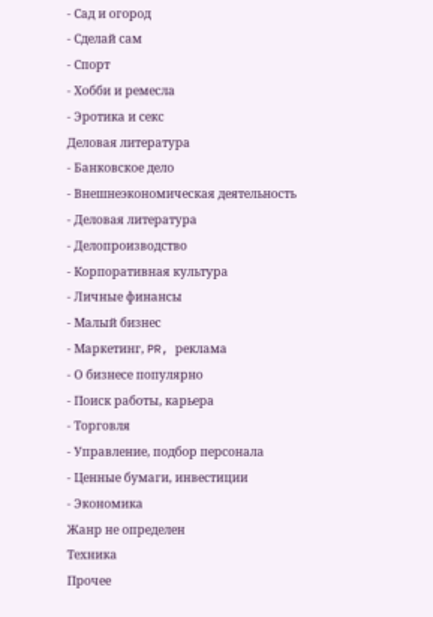- Сад и огород
- Сделай сам
- Спорт
- Хобби и ремесла
- Эротика и секс
Деловая литература
- Банковское дело
- Внешнеэкономическая деятельность
- Деловая литература
- Делопроизводство
- Корпоративная культура
- Личные финансы
- Малый бизнес
- Маркетинг, PR, реклама
- О бизнесе популярно
- Поиск работы, карьера
- Торговля
- Управление, подбор персонала
- Ценные бумаги, инвестиции
- Экономика
Жанр не определен
Техника
Прочее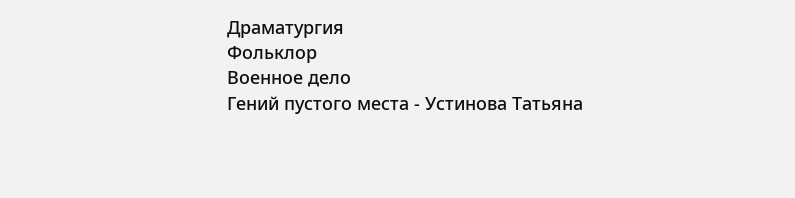Драматургия
Фольклор
Военное дело
Гений пустого места - Устинова Татьяна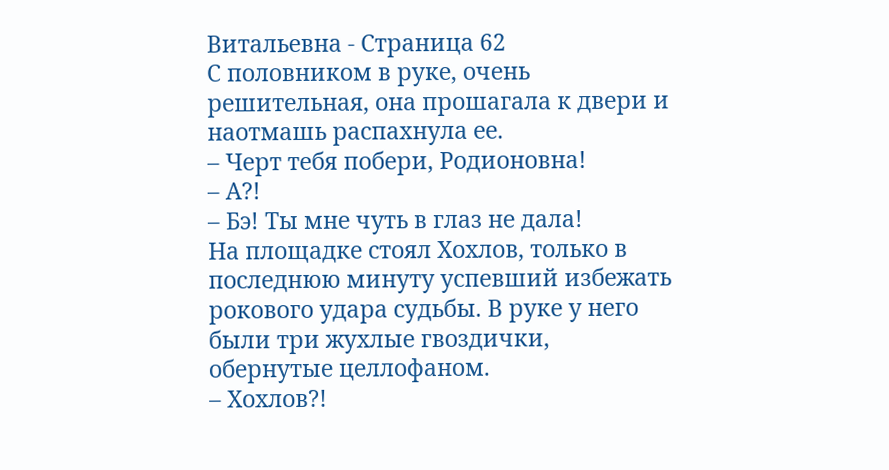Витальевна - Страница 62
С половником в руке, очень решительная, она прошагала к двери и наотмашь распахнула ее.
– Черт тебя побери, Родионовна!
– А?!
– Бэ! Ты мне чуть в глаз не дала!
На площадке стоял Хохлов, только в последнюю минуту успевший избежать рокового удара судьбы. В руке у него были три жухлые гвоздички, обернутые целлофаном.
– Хохлов?!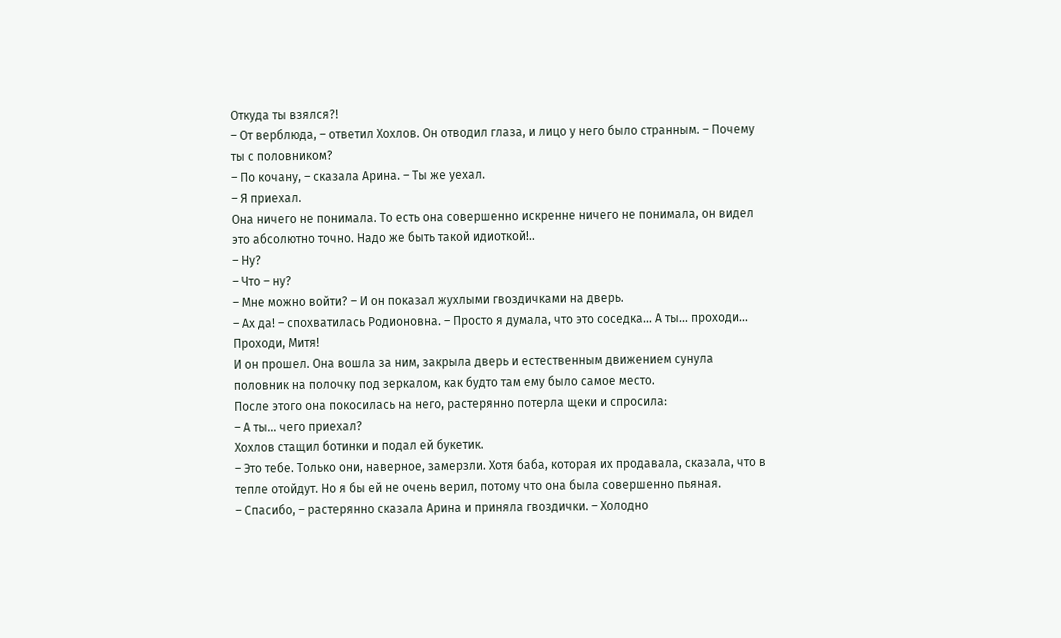Откуда ты взялся?!
– От верблюда, – ответил Хохлов. Он отводил глаза, и лицо у него было странным. – Почему ты с половником?
– По кочану, – сказала Арина. – Ты же уехал.
– Я приехал.
Она ничего не понимала. То есть она совершенно искренне ничего не понимала, он видел это абсолютно точно. Надо же быть такой идиоткой!..
– Ну?
– Что – ну?
– Мне можно войти? – И он показал жухлыми гвоздичками на дверь.
– Ах да! – спохватилась Родионовна. – Просто я думала, что это соседка… А ты… проходи… Проходи, Митя!
И он прошел. Она вошла за ним, закрыла дверь и естественным движением сунула половник на полочку под зеркалом, как будто там ему было самое место.
После этого она покосилась на него, растерянно потерла щеки и спросила:
– А ты… чего приехал?
Хохлов стащил ботинки и подал ей букетик.
– Это тебе. Только они, наверное, замерзли. Хотя баба, которая их продавала, сказала, что в тепле отойдут. Но я бы ей не очень верил, потому что она была совершенно пьяная.
– Спасибо, – растерянно сказала Арина и приняла гвоздички. – Холодно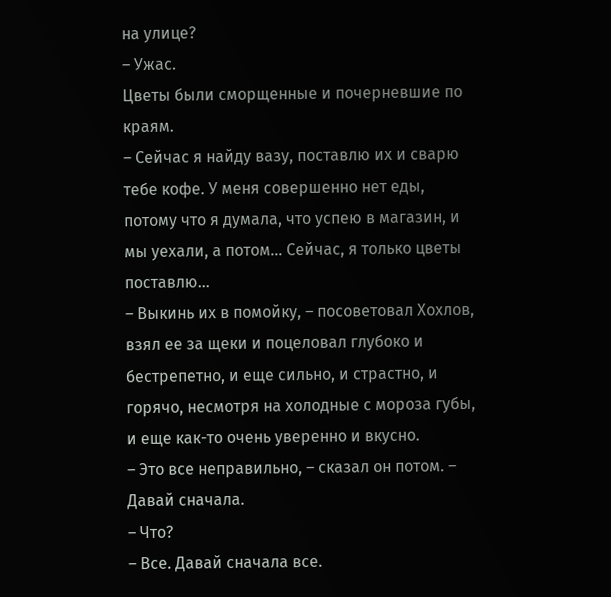на улице?
– Ужас.
Цветы были сморщенные и почерневшие по краям.
– Сейчас я найду вазу, поставлю их и сварю тебе кофе. У меня совершенно нет еды, потому что я думала, что успею в магазин, и мы уехали, а потом… Сейчас, я только цветы поставлю…
– Выкинь их в помойку, – посоветовал Хохлов, взял ее за щеки и поцеловал глубоко и бестрепетно, и еще сильно, и страстно, и горячо, несмотря на холодные с мороза губы, и еще как-то очень уверенно и вкусно.
– Это все неправильно, – сказал он потом. – Давай сначала.
– Что?
– Все. Давай сначала все.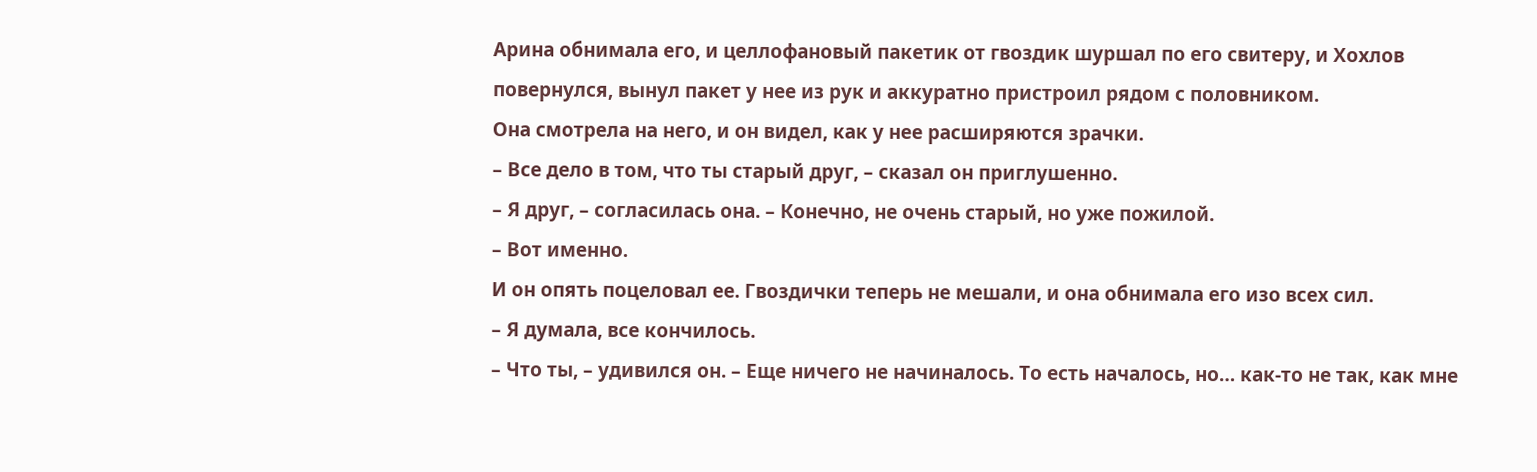Арина обнимала его, и целлофановый пакетик от гвоздик шуршал по его свитеру, и Хохлов повернулся, вынул пакет у нее из рук и аккуратно пристроил рядом с половником.
Она смотрела на него, и он видел, как у нее расширяются зрачки.
– Все дело в том, что ты старый друг, – сказал он приглушенно.
– Я друг, – согласилась она. – Конечно, не очень старый, но уже пожилой.
– Вот именно.
И он опять поцеловал ее. Гвоздички теперь не мешали, и она обнимала его изо всех сил.
– Я думала, все кончилось.
– Что ты, – удивился он. – Еще ничего не начиналось. То есть началось, но… как-то не так, как мне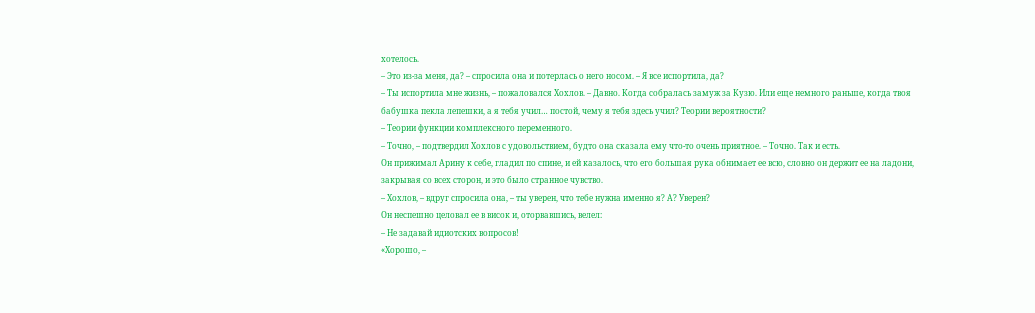хотелось.
– Это из-за меня, да? – спросила она и потерлась о него носом. – Я все испортила, да?
– Ты испортила мне жизнь, – пожаловался Хохлов. – Давно. Когда собралась замуж за Кузю. Или еще немного раньше, когда твоя бабушка пекла лепешки, а я тебя учил… постой, чему я тебя здесь учил? Теории вероятности?
– Теории функции комплексного переменного.
– Точно, – подтвердил Хохлов с удовольствием, будто она сказала ему что-то очень приятное. – Точно. Так и есть.
Он прижимал Арину к себе, гладил по спине, и ей казалось, что его большая рука обнимает ее всю, словно он держит ее на ладони, закрывая со всех сторон, и это было странное чувство.
– Хохлов, – вдруг спросила она, – ты уверен, что тебе нужна именно я? А? Уверен?
Он неспешно целовал ее в висок и, оторвавшись, велел:
– Не задавай идиотских вопросов!
«Хорошо, –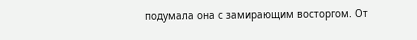подумала она с замирающим восторгом. От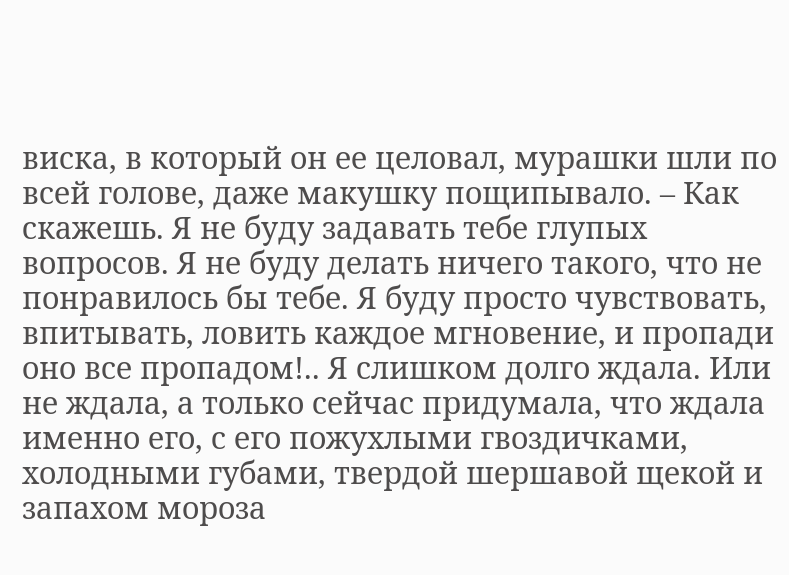виска, в который он ее целовал, мурашки шли по всей голове, даже макушку пощипывало. – Как скажешь. Я не буду задавать тебе глупых вопросов. Я не буду делать ничего такого, что не понравилось бы тебе. Я буду просто чувствовать, впитывать, ловить каждое мгновение, и пропади оно все пропадом!.. Я слишком долго ждала. Или не ждала, а только сейчас придумала, что ждала именно его, с его пожухлыми гвоздичками, холодными губами, твердой шершавой щекой и запахом мороза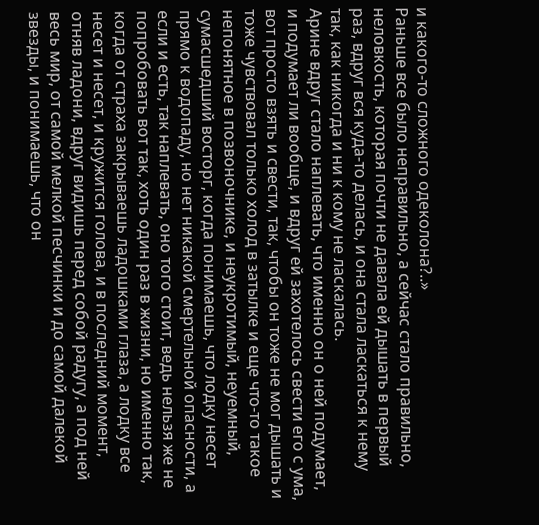и какого-то сложного одеколона?..»
Раньше все было неправильно, а сейчас стало правильно, неловкость, которая почти не давала ей дышать в первый раз, вдруг вся куда-то делась, и она стала ласкаться к нему так, как никогда и ни к кому не ласкалась.
Арине вдруг стало наплевать, что именно он о ней подумает, и подумает ли вообще, и вдруг ей захотелось свести его с ума, вот просто взять и свести, так, чтобы он тоже не мог дышать и тоже чувствовал только холод в затылке и еще что-то такое непонятное в позвоночнике, и неукротимый, неуемный, сумасшедший восторг, когда понимаешь, что лодку несет прямо к водопаду, но нет никакой смертельной опасности, а если и есть, так наплевать, оно того стоит, ведь нельзя же не попробовать вот так, хоть один раз в жизни, но именно так, когда от страха закрываешь ладошками глаза, а лодку все несет и несет, и кружится голова, и в последний момент, отняв ладони, вдруг видишь перед собой радугу, а под ней весь мир, от самой мелкой песчинки и до самой далекой звезды, и понимаешь, что он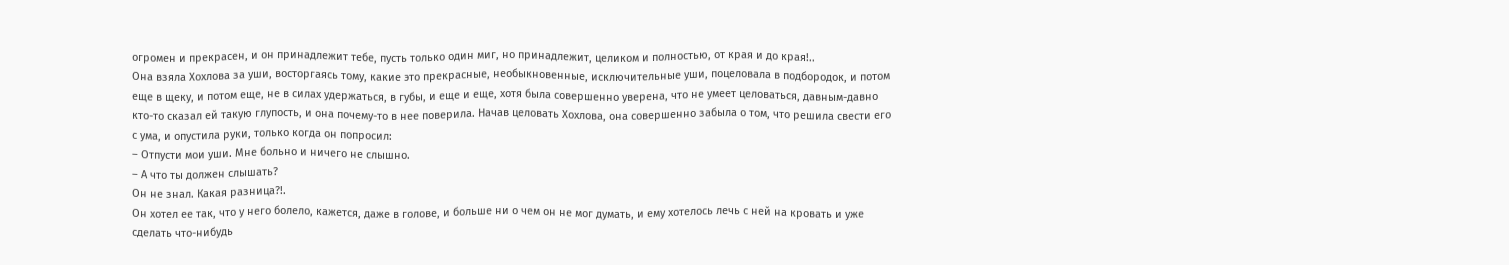огромен и прекрасен, и он принадлежит тебе, пусть только один миг, но принадлежит, целиком и полностью, от края и до края!..
Она взяла Хохлова за уши, восторгаясь тому, какие это прекрасные, необыкновенные, исключительные уши, поцеловала в подбородок, и потом еще в щеку, и потом еще, не в силах удержаться, в губы, и еще и еще, хотя была совершенно уверена, что не умеет целоваться, давным-давно кто-то сказал ей такую глупость, и она почему-то в нее поверила. Начав целовать Хохлова, она совершенно забыла о том, что решила свести его с ума, и опустила руки, только когда он попросил:
– Отпусти мои уши. Мне больно и ничего не слышно.
– А что ты должен слышать?
Он не знал. Какая разница?!.
Он хотел ее так, что у него болело, кажется, даже в голове, и больше ни о чем он не мог думать, и ему хотелось лечь с ней на кровать и уже сделать что-нибудь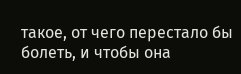такое, от чего перестало бы болеть, и чтобы она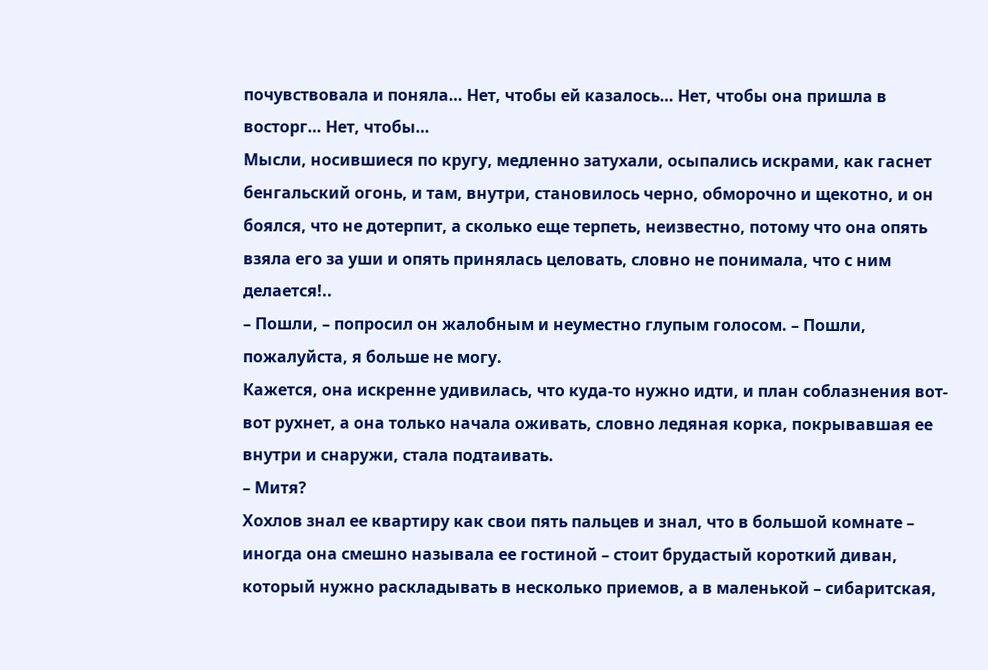почувствовала и поняла… Нет, чтобы ей казалось… Нет, чтобы она пришла в восторг… Нет, чтобы…
Мысли, носившиеся по кругу, медленно затухали, осыпались искрами, как гаснет бенгальский огонь, и там, внутри, становилось черно, обморочно и щекотно, и он боялся, что не дотерпит, а сколько еще терпеть, неизвестно, потому что она опять взяла его за уши и опять принялась целовать, словно не понимала, что с ним делается!..
– Пошли, – попросил он жалобным и неуместно глупым голосом. – Пошли, пожалуйста, я больше не могу.
Кажется, она искренне удивилась, что куда-то нужно идти, и план соблазнения вот-вот рухнет, а она только начала оживать, словно ледяная корка, покрывавшая ее внутри и снаружи, стала подтаивать.
– Митя?
Хохлов знал ее квартиру как свои пять пальцев и знал, что в большой комнате – иногда она смешно называла ее гостиной – стоит брудастый короткий диван, который нужно раскладывать в несколько приемов, а в маленькой – сибаритская,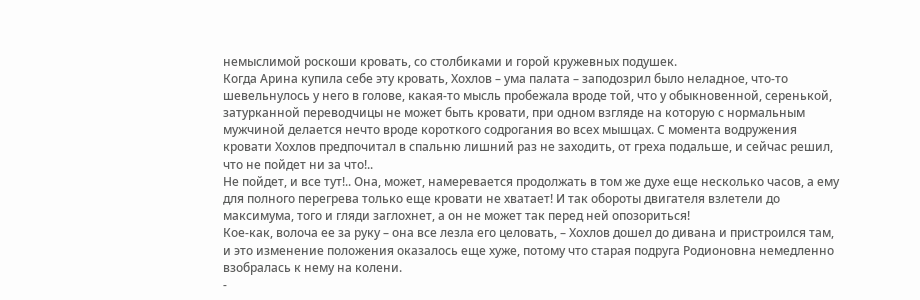немыслимой роскоши кровать, со столбиками и горой кружевных подушек.
Когда Арина купила себе эту кровать, Хохлов – ума палата – заподозрил было неладное, что-то шевельнулось у него в голове, какая-то мысль пробежала вроде той, что у обыкновенной, серенькой, затурканной переводчицы не может быть кровати, при одном взгляде на которую с нормальным мужчиной делается нечто вроде короткого содрогания во всех мышцах. С момента водружения кровати Хохлов предпочитал в спальню лишний раз не заходить, от греха подальше, и сейчас решил, что не пойдет ни за что!..
Не пойдет, и все тут!.. Она, может, намеревается продолжать в том же духе еще несколько часов, а ему для полного перегрева только еще кровати не хватает! И так обороты двигателя взлетели до максимума, того и гляди заглохнет, а он не может так перед ней опозориться!
Кое-как, волоча ее за руку – она все лезла его целовать, – Хохлов дошел до дивана и пристроился там, и это изменение положения оказалось еще хуже, потому что старая подруга Родионовна немедленно взобралась к нему на колени.
-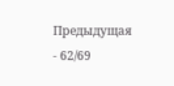Предыдущая
- 62/69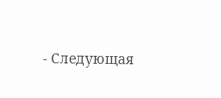- Следующая